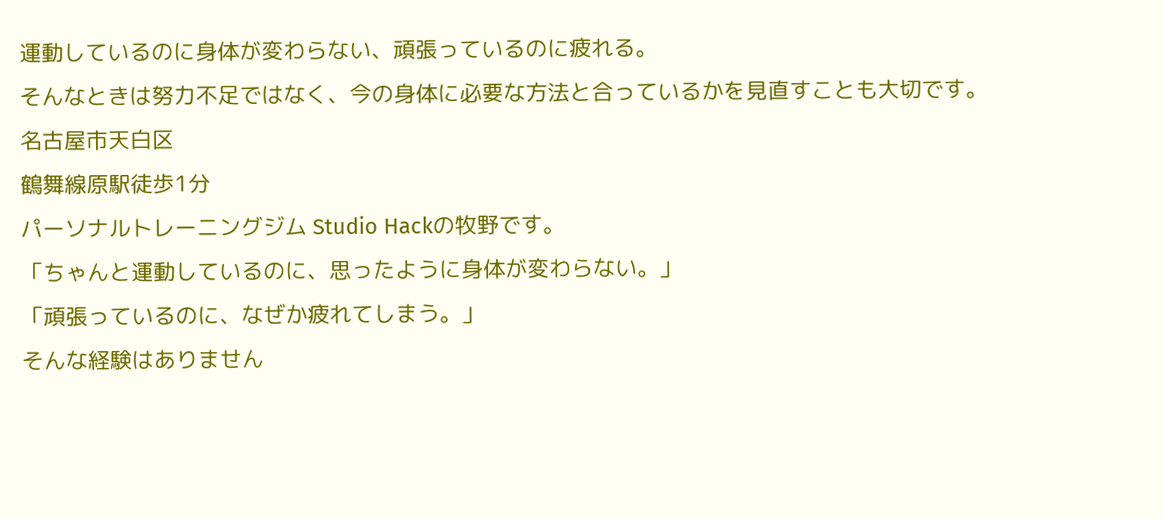運動しているのに身体が変わらない、頑張っているのに疲れる。
そんなときは努力不足ではなく、今の身体に必要な方法と合っているかを見直すことも大切です。
名古屋市天白区
鶴舞線原駅徒歩1分
パーソナルトレーニングジム Studio Hackの牧野です。
「ちゃんと運動しているのに、思ったように身体が変わらない。」
「頑張っているのに、なぜか疲れてしまう。」
そんな経験はありません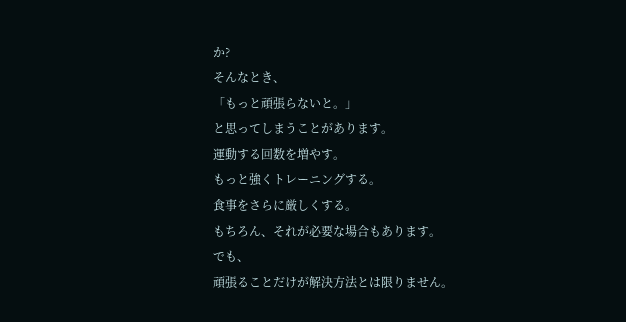か?
そんなとき、
「もっと頑張らないと。」
と思ってしまうことがあります。
運動する回数を増やす。
もっと強くトレーニングする。
食事をさらに厳しくする。
もちろん、それが必要な場合もあります。
でも、
頑張ることだけが解決方法とは限りません。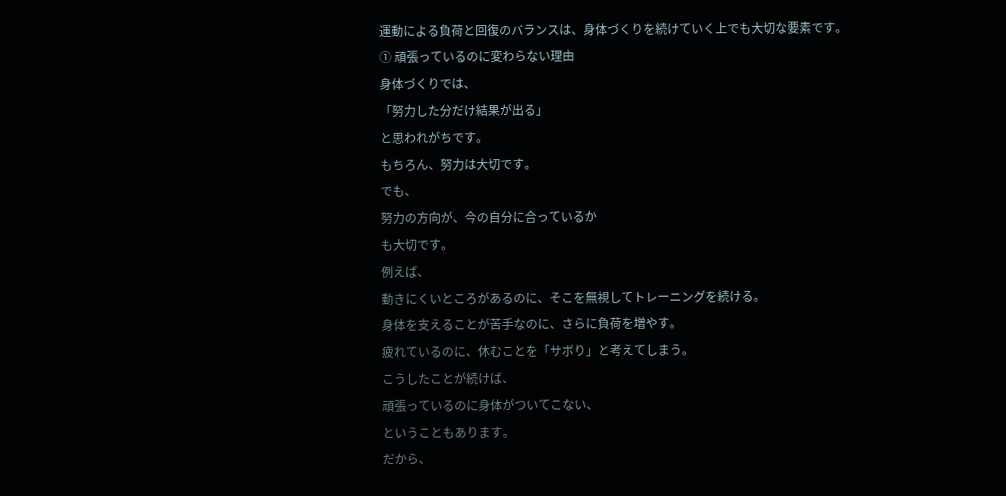運動による負荷と回復のバランスは、身体づくりを続けていく上でも大切な要素です。
① 頑張っているのに変わらない理由
身体づくりでは、
「努力した分だけ結果が出る」
と思われがちです。
もちろん、努力は大切です。
でも、
努力の方向が、今の自分に合っているか
も大切です。
例えば、
動きにくいところがあるのに、そこを無視してトレーニングを続ける。
身体を支えることが苦手なのに、さらに負荷を増やす。
疲れているのに、休むことを「サボり」と考えてしまう。
こうしたことが続けば、
頑張っているのに身体がついてこない、
ということもあります。
だから、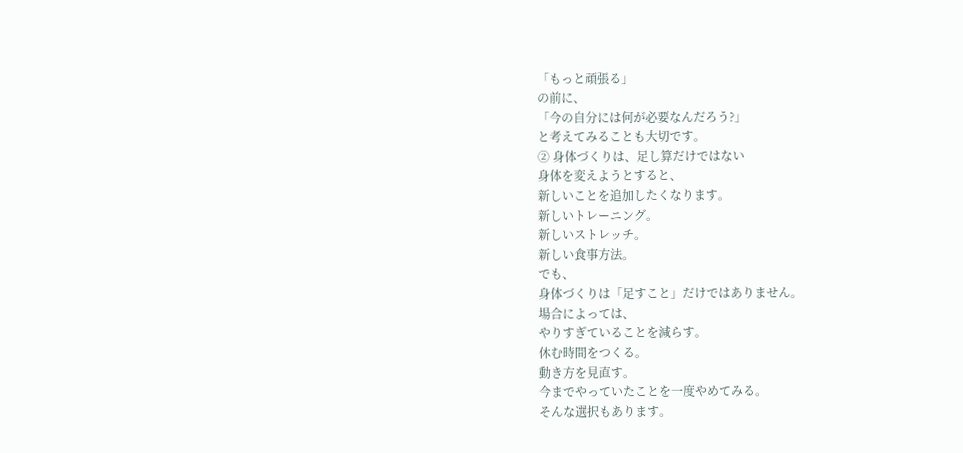「もっと頑張る」
の前に、
「今の自分には何が必要なんだろう?」
と考えてみることも大切です。
② 身体づくりは、足し算だけではない
身体を変えようとすると、
新しいことを追加したくなります。
新しいトレーニング。
新しいストレッチ。
新しい食事方法。
でも、
身体づくりは「足すこと」だけではありません。
場合によっては、
やりすぎていることを減らす。
休む時間をつくる。
動き方を見直す。
今までやっていたことを一度やめてみる。
そんな選択もあります。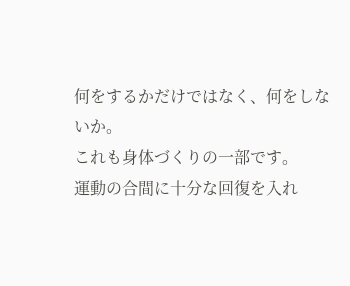何をするかだけではなく、何をしないか。
これも身体づくりの一部です。
運動の合間に十分な回復を入れ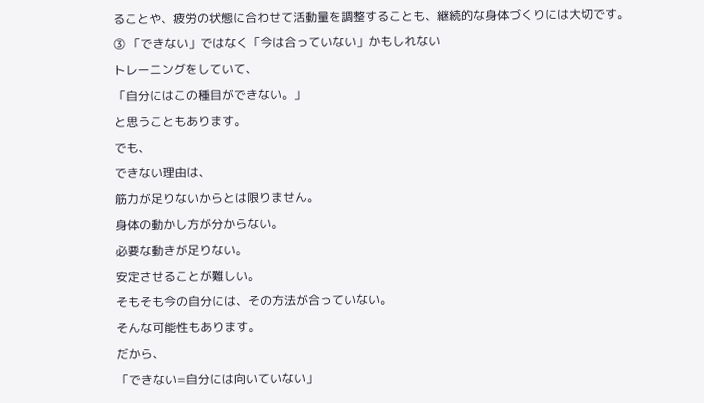ることや、疲労の状態に合わせて活動量を調整することも、継続的な身体づくりには大切です。
③ 「できない」ではなく「今は合っていない」かもしれない
トレーニングをしていて、
「自分にはこの種目ができない。」
と思うこともあります。
でも、
できない理由は、
筋力が足りないからとは限りません。
身体の動かし方が分からない。
必要な動きが足りない。
安定させることが難しい。
そもそも今の自分には、その方法が合っていない。
そんな可能性もあります。
だから、
「できない=自分には向いていない」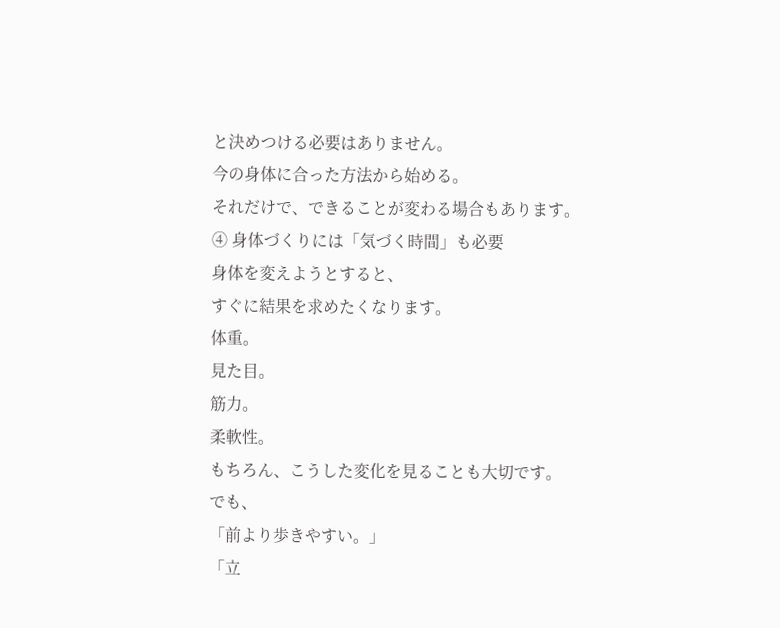と決めつける必要はありません。
今の身体に合った方法から始める。
それだけで、できることが変わる場合もあります。
④ 身体づくりには「気づく時間」も必要
身体を変えようとすると、
すぐに結果を求めたくなります。
体重。
見た目。
筋力。
柔軟性。
もちろん、こうした変化を見ることも大切です。
でも、
「前より歩きやすい。」
「立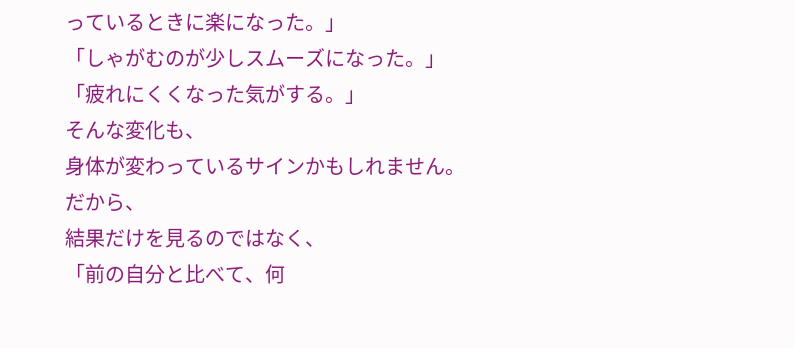っているときに楽になった。」
「しゃがむのが少しスムーズになった。」
「疲れにくくなった気がする。」
そんな変化も、
身体が変わっているサインかもしれません。
だから、
結果だけを見るのではなく、
「前の自分と比べて、何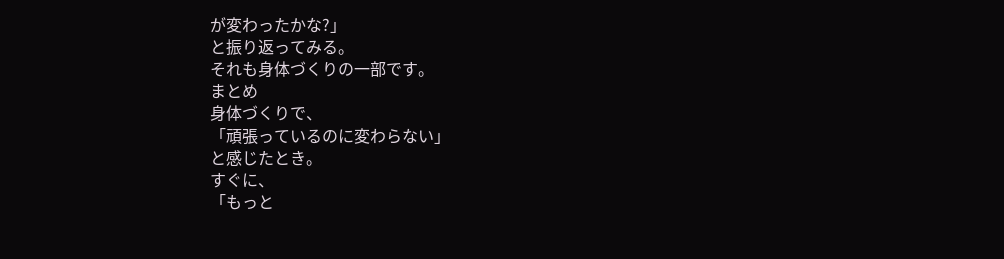が変わったかな?」
と振り返ってみる。
それも身体づくりの一部です。
まとめ
身体づくりで、
「頑張っているのに変わらない」
と感じたとき。
すぐに、
「もっと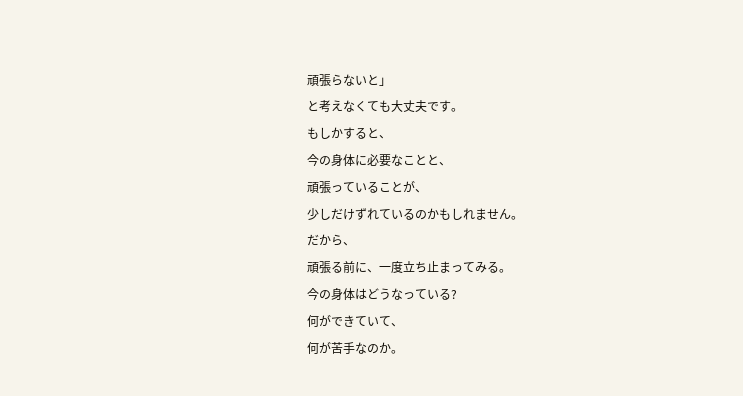頑張らないと」
と考えなくても大丈夫です。
もしかすると、
今の身体に必要なことと、
頑張っていることが、
少しだけずれているのかもしれません。
だから、
頑張る前に、一度立ち止まってみる。
今の身体はどうなっている?
何ができていて、
何が苦手なのか。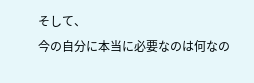そして、
今の自分に本当に必要なのは何なの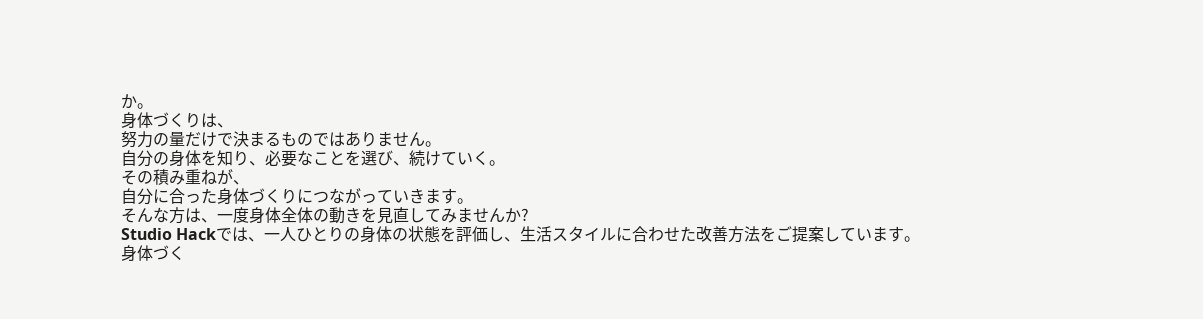か。
身体づくりは、
努力の量だけで決まるものではありません。
自分の身体を知り、必要なことを選び、続けていく。
その積み重ねが、
自分に合った身体づくりにつながっていきます。
そんな方は、一度身体全体の動きを見直してみませんか?
Studio Hackでは、一人ひとりの身体の状態を評価し、生活スタイルに合わせた改善方法をご提案しています。
身体づく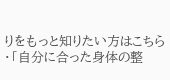りをもっと知りたい方はこちら
・「自分に合った身体の整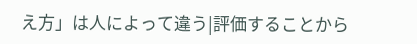え方」は人によって違う|評価することから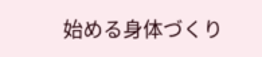始める身体づくり